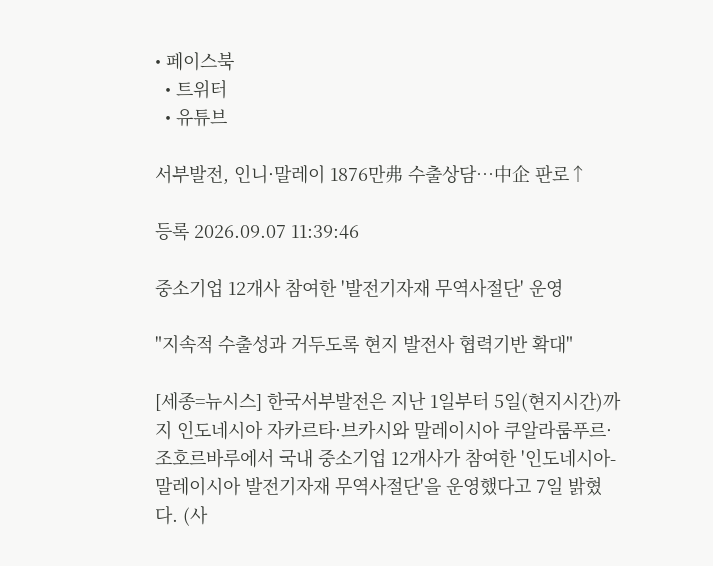• 페이스북
  • 트위터
  • 유튜브

서부발전, 인니·말레이 1876만弗 수출상담…中企 판로↑

등록 2026.09.07 11:39:46

중소기업 12개사 참여한 '발전기자재 무역사절단' 운영

"지속적 수출성과 거두도록 현지 발전사 협력기반 확대"

[세종=뉴시스] 한국서부발전은 지난 1일부터 5일(현지시간)까지 인도네시아 자카르타·브카시와 말레이시아 쿠알라룸푸르·조호르바루에서 국내 중소기업 12개사가 참여한 '인도네시아-말레이시아 발전기자재 무역사절단'을 운영했다고 7일 밝혔다. (사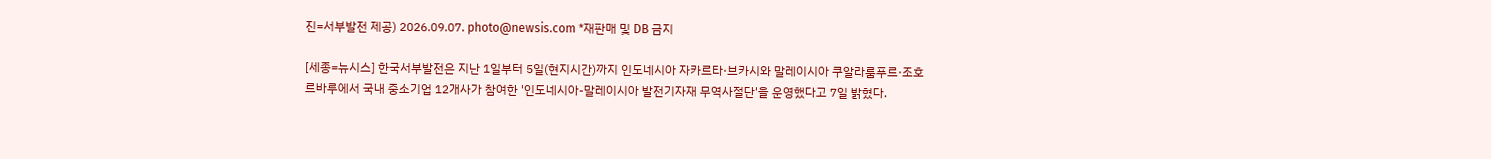진=서부발전 제공) 2026.09.07. photo@newsis.com *재판매 및 DB 금지

[세종=뉴시스] 한국서부발전은 지난 1일부터 5일(현지시간)까지 인도네시아 자카르타·브카시와 말레이시아 쿠알라룸푸르·조호르바루에서 국내 중소기업 12개사가 참여한 '인도네시아-말레이시아 발전기자재 무역사절단'을 운영했다고 7일 밝혔다.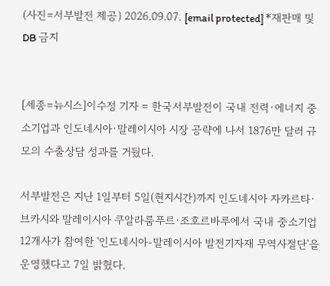(사진=서부발전 제공) 2026.09.07. [email protected] *재판매 및 DB 금지


[세종=뉴시스]이수정 기자 = 한국서부발전이 국내 전력·에너지 중소기업과 인도네시아·말레이시아 시장 공략에 나서 1876만 달러 규모의 수출상담 성과를 거뒀다.

서부발전은 지난 1일부터 5일(현지시간)까지 인도네시아 자카르타·브카시와 말레이시아 쿠알라룸푸르·조호르바루에서 국내 중소기업 12개사가 참여한 '인도네시아-말레이시아 발전기자재 무역사절단'을 운영했다고 7일 밝혔다.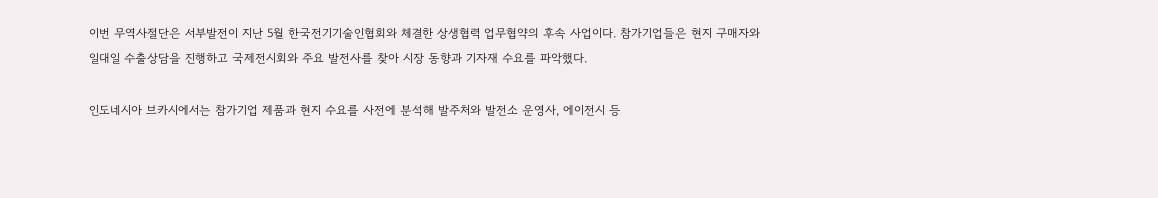이번 무역사절단은 서부발전이 지난 5월 한국전기기술인협회와 체결한 상생협력 업무협약의 후속 사업이다. 참가기업들은 현지 구매자와 일대일 수출상담을 진행하고 국제전시회와 주요 발전사를 찾아 시장 동향과 기자재 수요를 파악했다.

인도네시아 브카시에서는 참가기업 제품과 현지 수요를 사전에 분석해 발주처와 발전소 운영사, 에이전시 등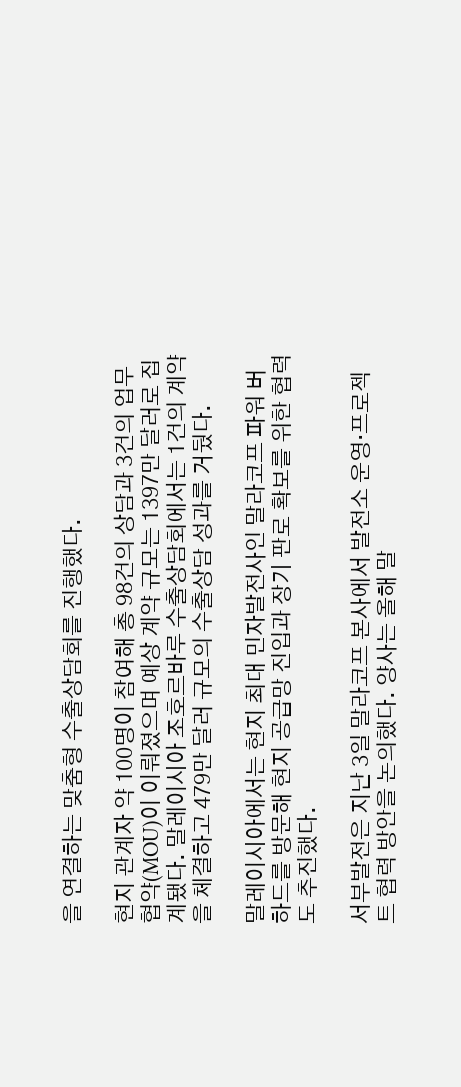을 연결하는 맞춤형 수출상담회를 진행했다.

현지 관계자 약 100명이 참여해 총 98건의 상담과 3건의 업무협약(MOU)이 이뤄졌으며 예상 계약 규모는 1397만 달러로 집계됐다. 말레이시아 조호르바루 수출상담회에서는 1건의 계약을 체결하고 479만 달러 규모의 수출상담 성과를 거뒀다.

말레이시아에서는 현지 최대 민자발전사인 말라코프 파워 버하드를 방문해 현지 공급망 진입과 장기 판로 확보를 위한 협력도 추진했다.

서부발전은 지난 3일 말라코프 본사에서 발전소 운영·프로젝트 협력 방안을 논의했다. 양사는 올해 말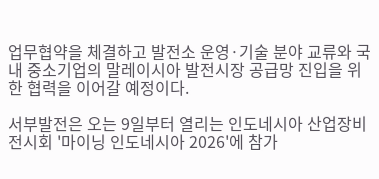업무협약을 체결하고 발전소 운영·기술 분야 교류와 국내 중소기업의 말레이시아 발전시장 공급망 진입을 위한 협력을 이어갈 예정이다.

서부발전은 오는 9일부터 열리는 인도네시아 산업장비 전시회 '마이닝 인도네시아 2026'에 참가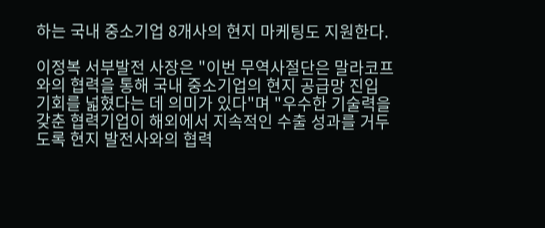하는 국내 중소기업 8개사의 현지 마케팅도 지원한다.

이정복 서부발전 사장은 "이번 무역사절단은 말라코프와의 협력을 통해 국내 중소기업의 현지 공급망 진입 기회를 넓혔다는 데 의미가 있다"며 "우수한 기술력을 갖춘 협력기업이 해외에서 지속적인 수출 성과를 거두도록 현지 발전사와의 협력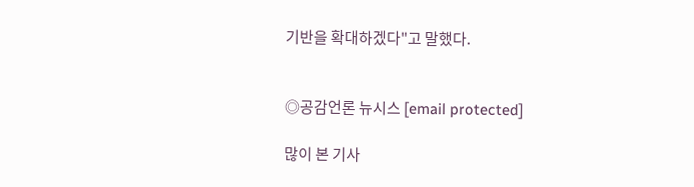기반을 확대하겠다"고 말했다.


◎공감언론 뉴시스 [email protected]

많이 본 기사